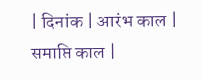| दिनांक | आरंभ काल | समाप्ति काल |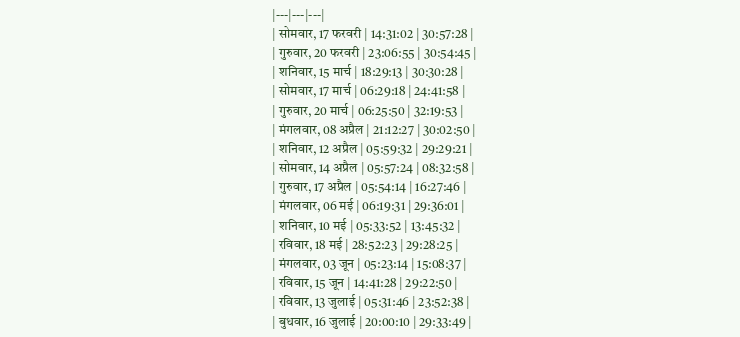|---|---|---|
| सोमवार, 17 फरवरी | 14:31:02 | 30:57:28 |
| गुरुवार, 20 फरवरी | 23:06:55 | 30:54:45 |
| शनिवार, 15 मार्च | 18:29:13 | 30:30:28 |
| सोमवार, 17 मार्च | 06:29:18 | 24:41:58 |
| गुरुवार, 20 मार्च | 06:25:50 | 32:19:53 |
| मंगलवार, 08 अप्रैल | 21:12:27 | 30:02:50 |
| शनिवार, 12 अप्रैल | 05:59:32 | 29:29:21 |
| सोमवार, 14 अप्रैल | 05:57:24 | 08:32:58 |
| गुरुवार, 17 अप्रैल | 05:54:14 | 16:27:46 |
| मंगलवार, 06 मई | 06:19:31 | 29:36:01 |
| शनिवार, 10 मई | 05:33:52 | 13:45:32 |
| रविवार, 18 मई | 28:52:23 | 29:28:25 |
| मंगलवार, 03 जून | 05:23:14 | 15:08:37 |
| रविवार, 15 जून | 14:41:28 | 29:22:50 |
| रविवार, 13 जुलाई | 05:31:46 | 23:52:38 |
| बुधवार, 16 जुलाई | 20:00:10 | 29:33:49 |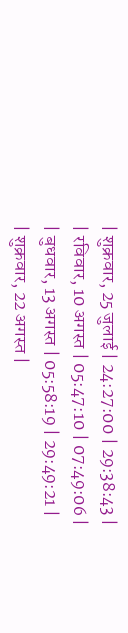| शुक्रवार, 25 जुलाई | 24:27:00 | 29:38:43 |
| रविवार, 10 अगस्त | 05:47:10 | 07:49:06 |
| बुधवार, 13 अगस्त | 05:58:19 | 29:49:21 |
| शुक्रवार, 22 अगस्त |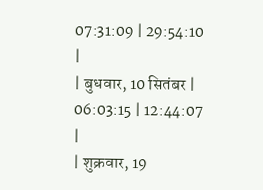07:31:09 | 29:54:10 |
| बुधवार, 10 सितंबर | 06:03:15 | 12:44:07 |
| शुक्रवार, 19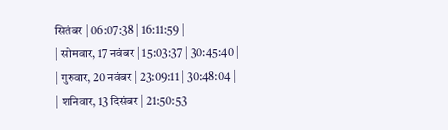सितंबर | 06:07:38 | 16:11:59 |
| सोमवार, 17 नवंबर | 15:03:37 | 30:45:40 |
| गुरुवार, 20 नवंबर | 23:09:11 | 30:48:04 |
| शनिवार, 13 दिसंबर | 21:50:53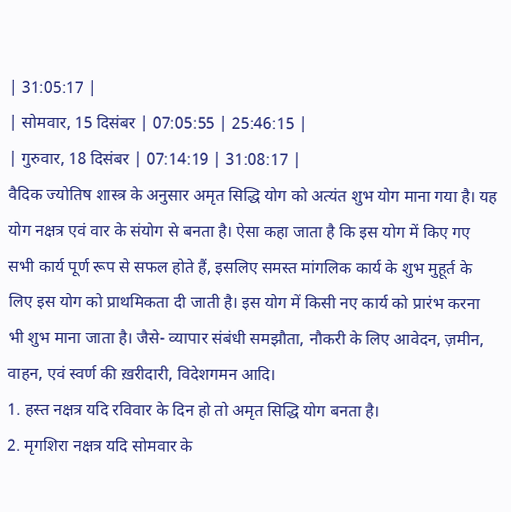| 31:05:17 |
| सोमवार, 15 दिसंबर | 07:05:55 | 25:46:15 |
| गुरुवार, 18 दिसंबर | 07:14:19 | 31:08:17 |
वैदिक ज्योतिष शास्त्र के अनुसार अमृत सिद्धि योग को अत्यंत शुभ योग माना गया है। यह योग नक्षत्र एवं वार के संयोग से बनता है। ऐसा कहा जाता है कि इस योग में किए गए सभी कार्य पूर्ण रूप से सफल होते हैं, इसलिए समस्त मांगलिक कार्य के शुभ मुहूर्त के लिए इस योग को प्राथमिकता दी जाती है। इस योग में किसी नए कार्य को प्रारंभ करना भी शुभ माना जाता है। जैसे- व्यापार संबंधी समझौता, नौकरी के लिए आवेदन, ज़मीन, वाहन, एवं स्वर्ण की ख़रीदारी, विदेशगमन आदि।
1. हस्त नक्षत्र यदि रविवार के दिन हो तो अमृत सिद्धि योग बनता है।
2. मृगशिरा नक्षत्र यदि सोमवार के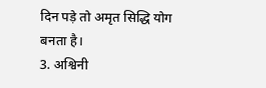दिन पड़े तो अमृत सिद्धि योग बनता है।
3. अश्विनी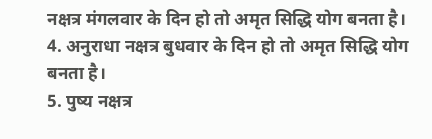नक्षत्र मंगलवार के दिन हो तो अमृत सिद्धि योग बनता है।
4. अनुराधा नक्षत्र बुधवार के दिन हो तो अमृत सिद्धि योग बनता है।
5. पुष्य नक्षत्र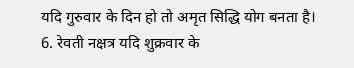यदि गुरुवार के दिन हो तो अमृत सिद्धि योग बनता है।
6. रेवती नक्षत्र यदि शुक्रवार के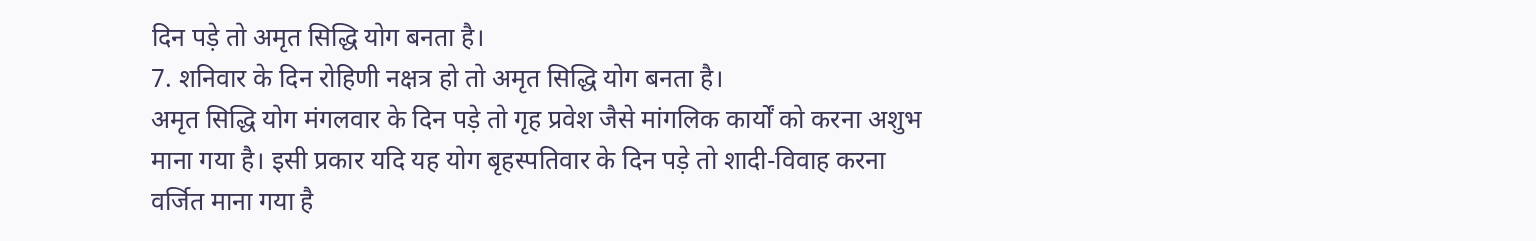दिन पड़े तो अमृत सिद्धि योग बनता है।
7. शनिवार के दिन रोहिणी नक्षत्र हो तो अमृत सिद्धि योग बनता है।
अमृत सिद्धि योग मंगलवार के दिन पड़े तो गृह प्रवेश जैसे मांगलिक कार्यों को करना अशुभ माना गया है। इसी प्रकार यदि यह योग बृहस्पतिवार के दिन पड़े तो शादी-विवाह करना वर्जित माना गया है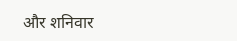और शनिवार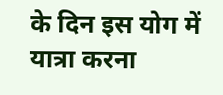के दिन इस योग में यात्रा करना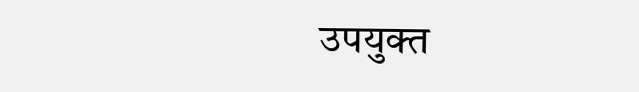उपयुक्त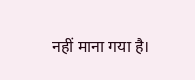नहीं माना गया है।